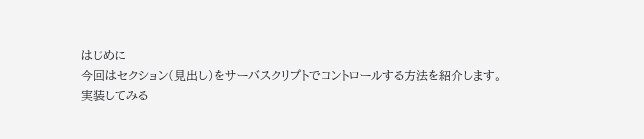はじめに
今回はセクション(見出し)をサーバスクリプトでコントロールする方法を紹介します。
実装してみる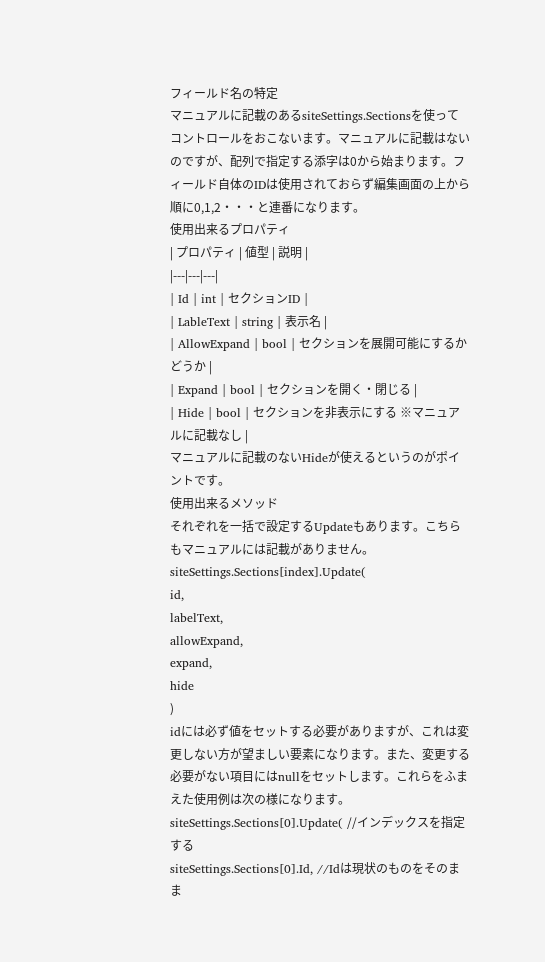フィールド名の特定
マニュアルに記載のあるsiteSettings.Sectionsを使ってコントロールをおこないます。マニュアルに記載はないのですが、配列で指定する添字は0から始まります。フィールド自体のIDは使用されておらず編集画面の上から順に0,1,2・・・と連番になります。
使用出来るプロパティ
| プロパティ | 値型 | 説明 |
|---|---|---|
| Id | int | セクションID |
| LableText | string | 表示名 |
| AllowExpand | bool | セクションを展開可能にするかどうか |
| Expand | bool | セクションを開く・閉じる |
| Hide | bool | セクションを非表示にする ※マニュアルに記載なし |
マニュアルに記載のないHideが使えるというのがポイントです。
使用出来るメソッド
それぞれを一括で設定するUpdateもあります。こちらもマニュアルには記載がありません。
siteSettings.Sections[index].Update(
id,
labelText,
allowExpand,
expand,
hide
)
idには必ず値をセットする必要がありますが、これは変更しない方が望ましい要素になります。また、変更する必要がない項目にはnullをセットします。これらをふまえた使用例は次の様になります。
siteSettings.Sections[0].Update( //インデックスを指定する
siteSettings.Sections[0].Id, //Idは現状のものをそのまま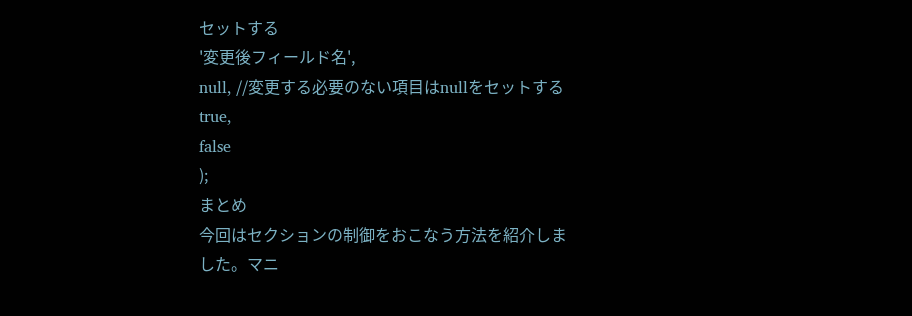セットする
'変更後フィールド名',
null, //変更する必要のない項目はnullをセットする
true,
false
);
まとめ
今回はセクションの制御をおこなう方法を紹介しました。マニ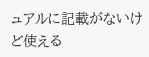ュアルに記載がないけど使える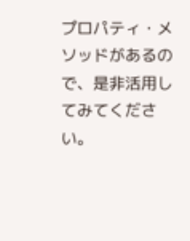プロパティ・メソッドがあるので、是非活用してみてください。